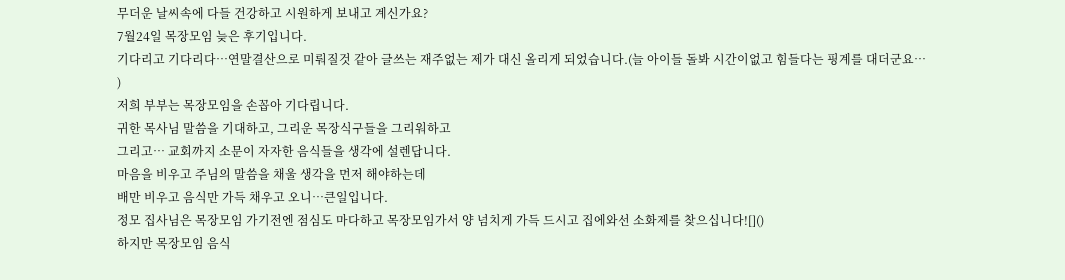무더운 날씨속에 다들 건강하고 시원하게 보내고 계신가요?
7월24일 목장모임 늦은 후기입니다.
기다리고 기다리다…연말결산으로 미뤄질것 같아 글쓰는 재주없는 제가 대신 올리게 되었습니다.(늘 아이들 돌봐 시간이없고 힘들다는 핑계를 대더군요…
)
저희 부부는 목장모임을 손꼽아 기다립니다.
귀한 목사님 말씀을 기대하고, 그리운 목장식구들을 그리워하고
그리고… 교회까지 소문이 자자한 음식들을 생각에 설렌답니다.
마음을 비우고 주님의 말씀을 채울 생각을 먼저 해야하는데
배만 비우고 음식만 가득 채우고 오니…큰일입니다.
정모 집사님은 목장모임 가기전엔 점심도 마다하고 목장모임가서 양 넘치게 가득 드시고 집에와선 소화제를 찾으십니다![]()
하지만 목장모임 음식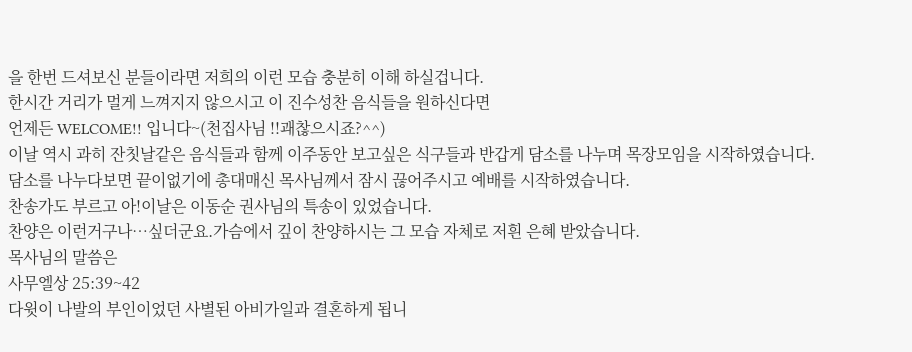을 한번 드셔보신 분들이라면 저희의 이런 모습 충분히 이해 하실겁니다.
한시간 거리가 멀게 느껴지지 않으시고 이 진수성찬 음식들을 원하신다면
언제든 WELCOME!! 입니다~(천집사님 !!괘찮으시죠?^^)
이날 역시 과히 잔칫날같은 음식들과 함께 이주동안 보고싶은 식구들과 반갑게 담소를 나누며 목장모임을 시작하였습니다.
담소를 나누다보면 끝이없기에 총대매신 목사님께서 잠시 끊어주시고 예배를 시작하였습니다.
찬송가도 부르고 아!이날은 이동순 권사님의 특송이 있었습니다.
찬양은 이런거구나…싶더군요.가슴에서 깊이 찬양하시는 그 모습 자체로 저흰 은혜 받았습니다.
목사님의 말씀은
사무엘상 25:39~42
다윗이 나발의 부인이었던 사별된 아비가일과 결혼하게 됩니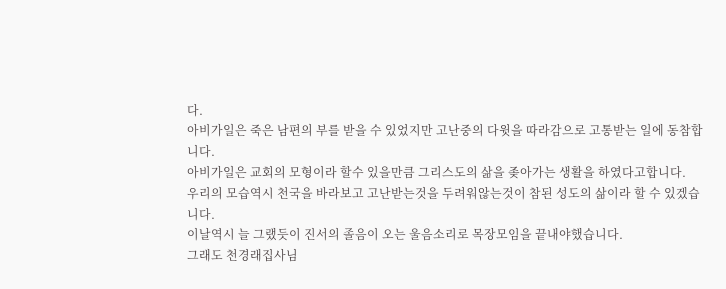다.
아비가일은 죽은 남편의 부를 받을 수 있었지만 고난중의 다윗을 따라감으로 고통받는 일에 동참합니다.
아비가일은 교회의 모형이라 할수 있을만큼 그리스도의 삶을 좆아가는 생활을 하였다고합니다.
우리의 모습역시 천국을 바라보고 고난받는것을 두려워않는것이 참된 성도의 삶이라 할 수 있겠습니다.
이날역시 늘 그랬듯이 진서의 졸음이 오는 울음소리로 목장모임을 끝내야했습니다.
그래도 천경래집사님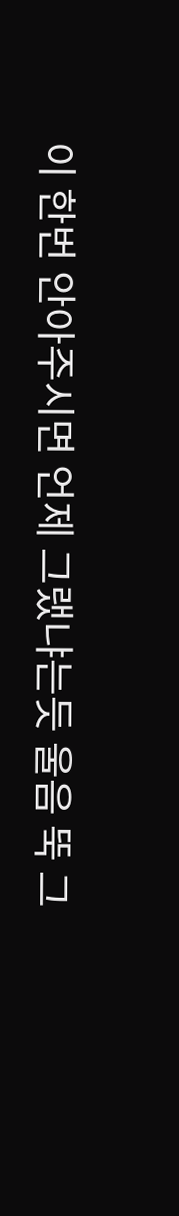이 한번 안아주시면 언제 그랬냐는듯 울음 뚝 그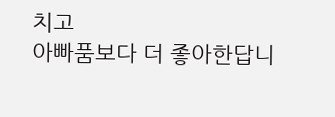치고
아빠품보다 더 좋아한답니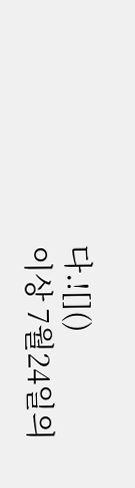다.![]()
이상 7월24일의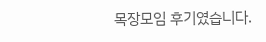목장모임 후기였습니다.